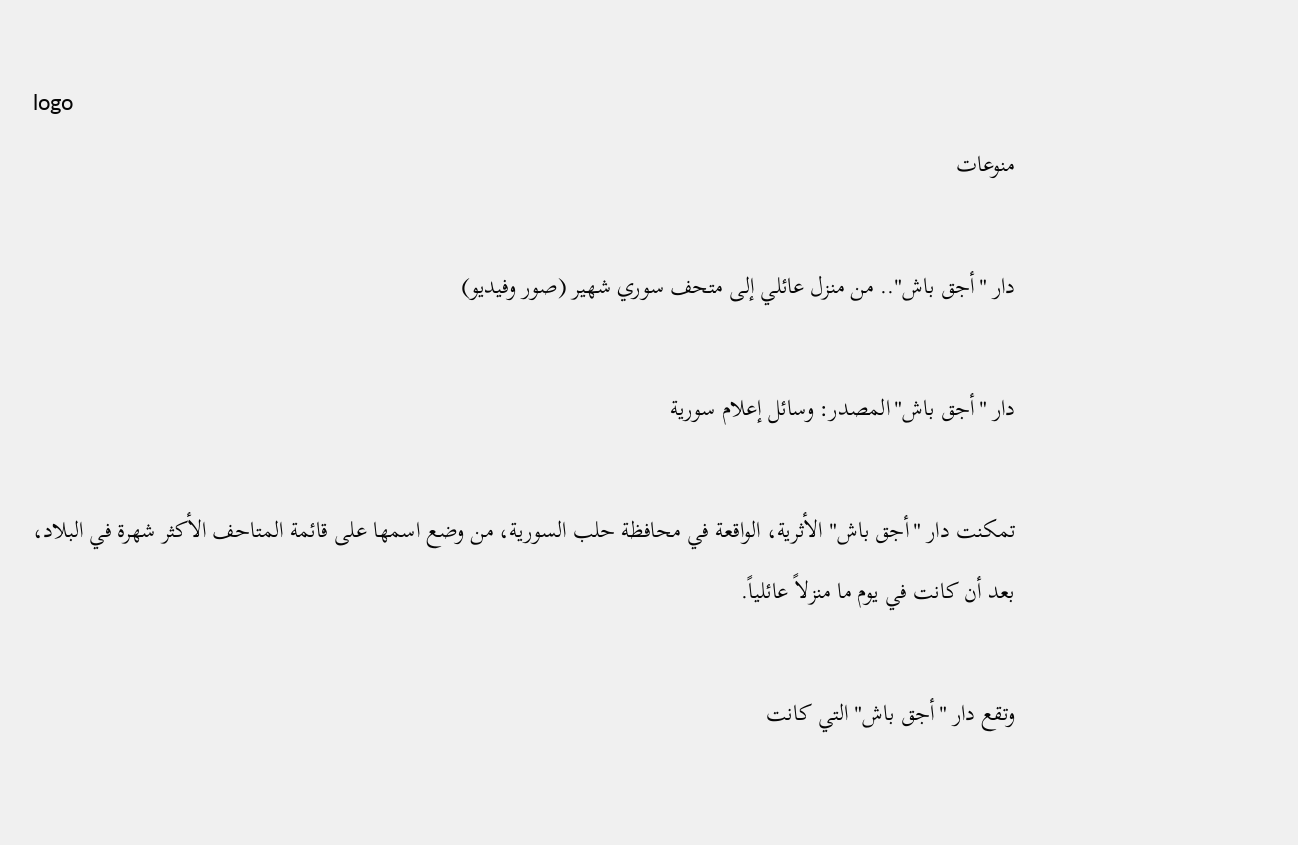logo
منوعات

دار "أجق باش".. من منزل عائلي إلى متحف سوري شهير (صور وفيديو)

دار "أجق باش"المصدر: وسائل إعلام سورية

تمكنت دار "أجق باش" الأثرية، الواقعة في محافظة حلب السورية، من وضع اسمها على قائمة المتاحف الأكثر شهرة في البلاد، بعد أن كانت في يوم ما منزلاً عائلياً.

وتقع دار "أجق باش" التي كانت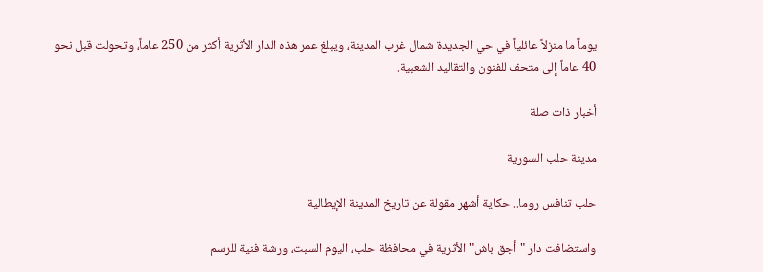يوماً ما منزلاً عائلياً في حي الجديدة شمال غرب المدينة، ويبلغ عمر هذه الدار الأثرية أكثر من 250 عاماً، وتحولت قبل نحو 40 عاماً إلى متحف للفنون والتقاليد الشعبية.

أخبار ذات صلة

مدينة حلب السورية

حلب تنافس روما.. حكاية أشهر مقولة عن تاريخ المدينة الإيطالية

واستضافت دار "أجق باش" الأثرية في محافظة حلب، اليوم السبت، ورشة فنية للرسم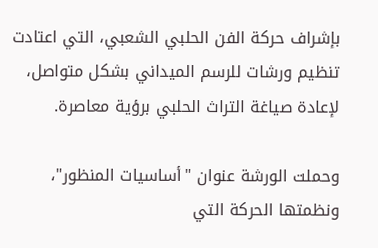بإشراف حركة الفن الحلبي الشعبي، التي اعتادت تنظيم ورشات للرسم الميداني بشكل متواصل، لإعادة صياغة التراث الحلبي برؤية معاصرة.

وحملت الورشة عنوان "أساسيات المنظور"، ونظمتها الحركة التي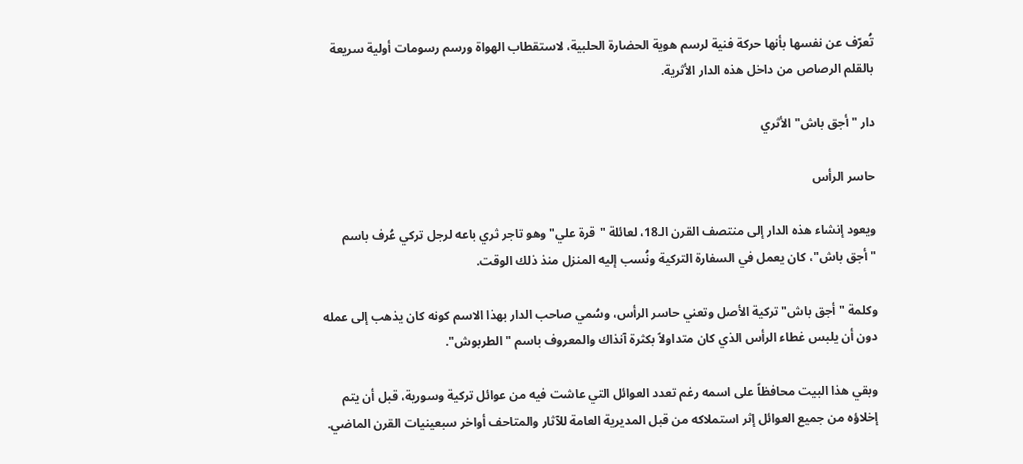تُعرّف عن نفسها بأنها حركة فنية لرسم هوية الحضارة الحلبية، لاستقطاب الهواة ورسم رسومات أولية سريعة بالقلم الرصاص من داخل هذه الدار الأثرية.

دار "أجق باش" الأثري

حاسر الرأس

ويعود إنشاء هذه الدار إلى منتصف القرن الـ18، لعائلة "قرة علي" وهو تاجر ثري باعه لرجل تركي عُرف باسم "أجق باش"، كان يعمل في السفارة التركية ونُسب إليه المنزل منذ ذلك الوقت.

وكلمة "أجق باش" تركية الأصل وتعني حاسر الرأس، وسُمي صاحب الدار بهذا الاسم كونه كان يذهب إلى عمله دون أن يلبس غطاء الرأس الذي كان متداولاً بكثرة آنذاك والمعروف باسم "الطربوش".

وبقي هذا البيت محافظاً على اسمه رغم تعدد العوائل التي عاشت فيه من عوائل تركية وسورية، قبل أن يتم إخلاؤه من جميع العوائل إثر استملاكه من قبل المديرية العامة للآثار والمتاحف أواخر سبعينيات القرن الماضي.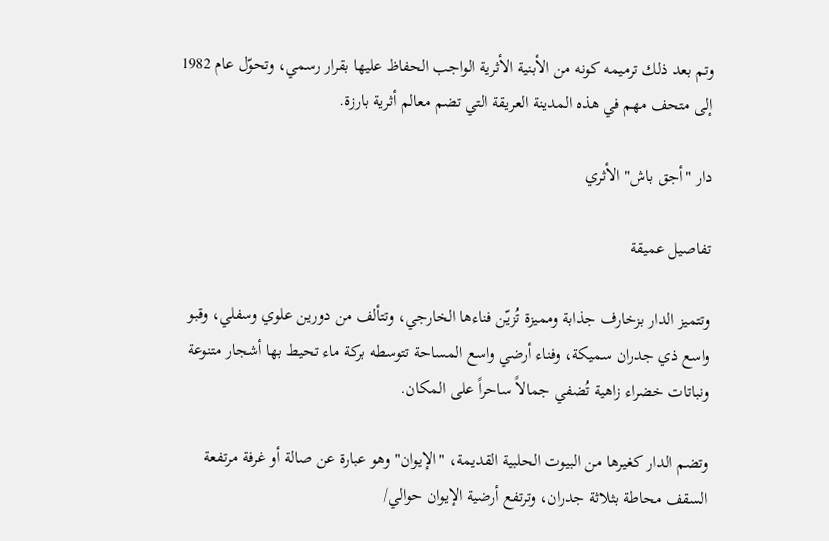وتم بعد ذلك ترميمه كونه من الأبنية الأثرية الواجب الحفاظ عليها بقرار رسمي، وتحوّل عام 1982 إلى متحف مهم في هذه المدينة العريقة التي تضم معالم أثرية بارزة.

دار "أجق باش" الأثري

تفاصيل عميقة

وتتميز الدار بزخارف جذابة ومميزة تُزيّن فناءها الخارجي، وتتألف من دورين علوي وسفلي، وقبو واسع ذي جدران سميكة، وفناء أرضي واسع المساحة تتوسطه بركة ماء تحيط بها أشجار متنوعة ونباتات خضراء زاهية تُضفي جمالاً ساحراً على المكان.

وتضم الدار كغيرها من البيوت الحلبية القديمة، "الإيوان" وهو عبارة عن صالة أو غرفة مرتفعة السقف محاطة بثلاثة جدران، وترتفع أرضية الإيوان حوالي/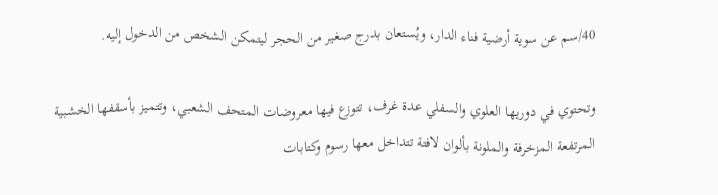40/سم عن سوية أرضية فناء الدار، ويُستعان بدرج صغير من الحجر ليتمكن الشخص من الدخول إليه.

وتحتوي في دوريها العلوي والسفلي عدة غرف، تتوزع فيها معروضات المتحف الشعبي، وتتميز بأسقفها الخشبية المرتفعة المزخرفة والملونة بألوان لافتة تتداخل معها رسوم وكتابات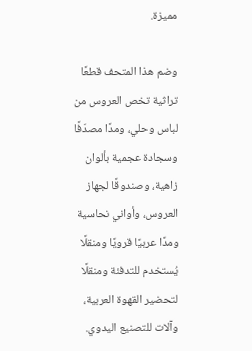مميزة.

وضم هذا المتحف قطعًا تراثية تخص العروس من لباس وحلي، ومدًا مصدّفًا وسجادة عجمية بألوان زاهية، وصندوقًا لجهاز العروس، وأواني نحاسية ومدًا عربيًا قرويًا ومنقلًا يُستخدم للتدفئة ومنقلًا لتحضير القهوة العربية، وآلات للتصنيع اليدوي.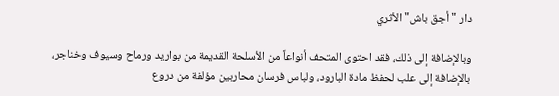دار "أجق باش" الأثري

وبالإضافة إلى ذلك، فقد احتوى المتحف أنواعاً من الأسلحة القديمة من بواريد ورماح وسيوف وخناجر، بالإضافة إلى علب لحفظ مادة البارود، ولباس فرسان محاربين مؤلفة من دروع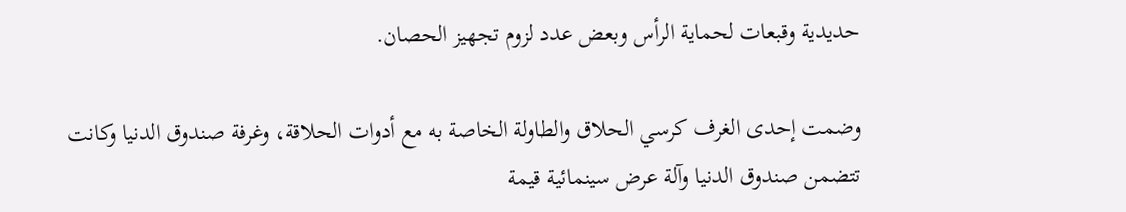حديدية وقبعات لحماية الرأس وبعض عدد لزوم تجهيز الحصان.

وضمت إحدى الغرف كرسي الحلاق والطاولة الخاصة به مع أدوات الحلاقة، وغرفة صندوق الدنيا وكانت تتضمن صندوق الدنيا وآلة عرض سينمائية قيمة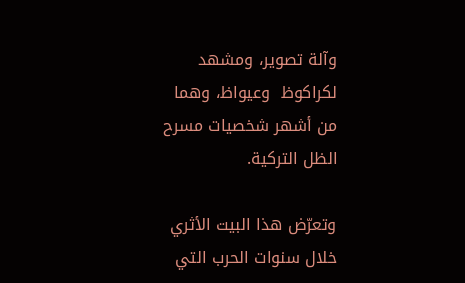وآلة تصوير، ومشهد لكراكوظ  وعيواظ، وهما من أشهر شخصيات مسرح الظل التركية.

وتعرّض هذا البيت الأثري خلال سنوات الحرب التي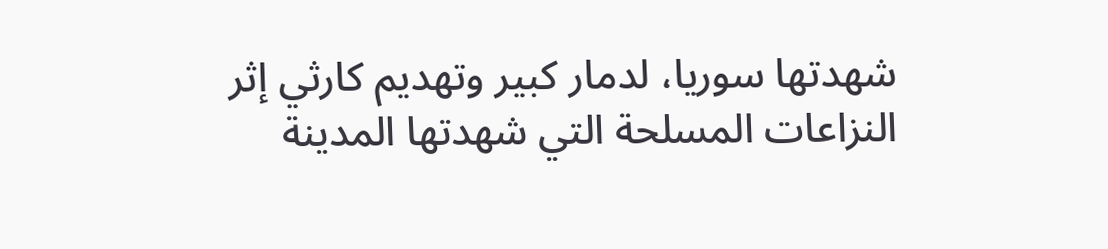شهدتها سوريا، لدمار كبير وتهديم كارثي إثر النزاعات المسلحة التي شهدتها المدينة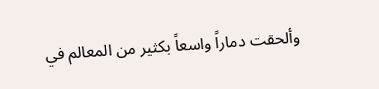وألحقت دماراً واسعاً بكثير من المعالم في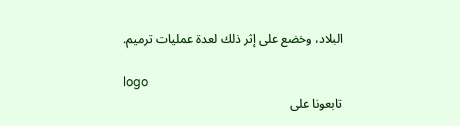البلاد، وخضع على إثر ذلك لعدة عمليات ترميم.

logo
تابعونا على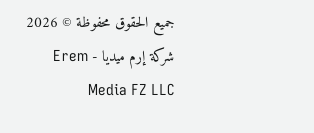جميع الحقوق محفوظة © 2026 شركة إرم ميديا - Erem Media FZ LLC